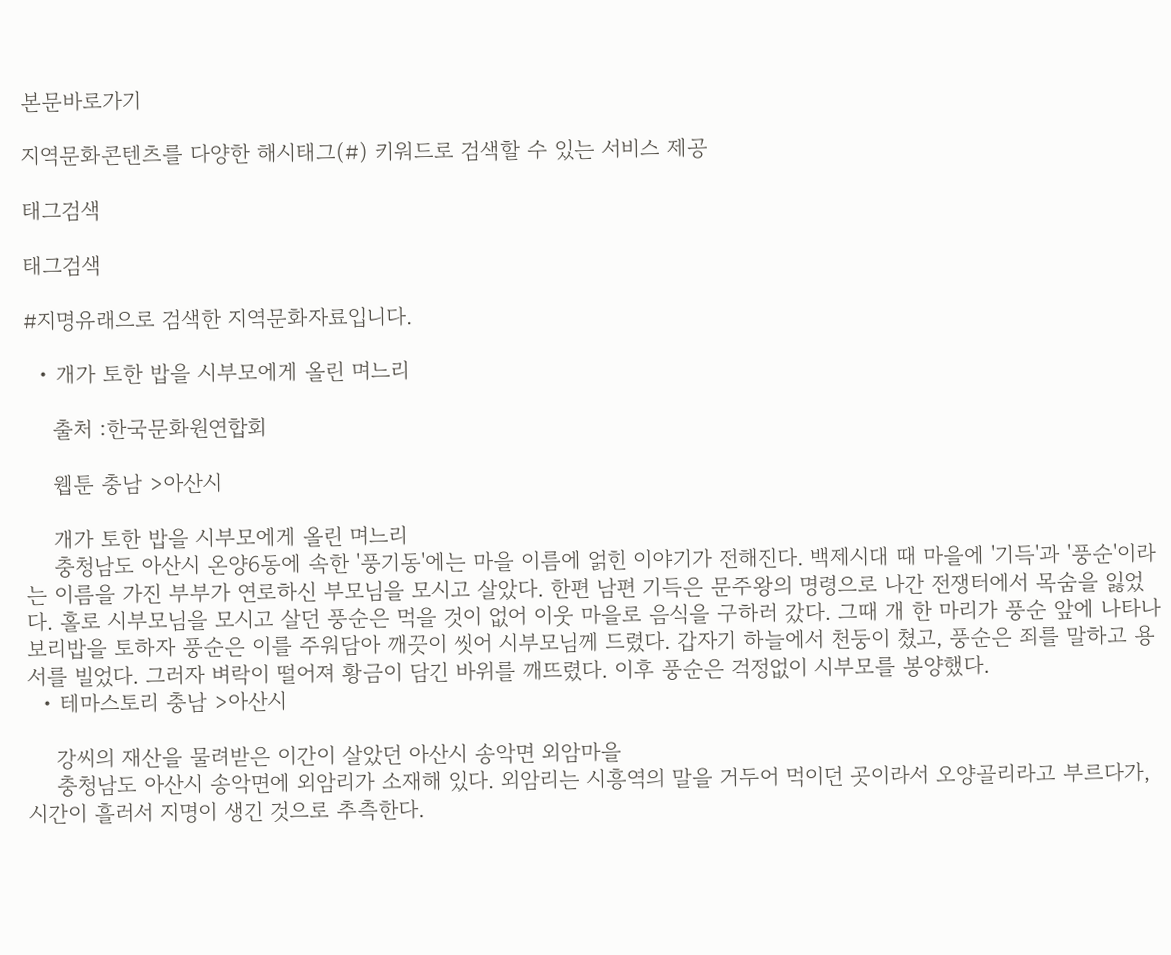본문바로가기

지역문화콘텐츠를 다양한 해시태그(#) 키워드로 검색할 수 있는 서비스 제공

태그검색

태그검색

#지명유래으로 검색한 지역문화자료입니다.

  • 개가 토한 밥을 시부모에게 올린 며느리

    출처 :한국문화원연합회

    웹툰 충남 >아산시

    개가 토한 밥을 시부모에게 올린 며느리
    충청남도 아산시 온양6동에 속한 '풍기동'에는 마을 이름에 얽힌 이야기가 전해진다. 백제시대 때 마을에 '기득'과 '풍순'이라는 이름을 가진 부부가 연로하신 부모님을 모시고 살았다. 한편 남편 기득은 문주왕의 명령으로 나간 전쟁터에서 목숨을 잃었다. 홀로 시부모님을 모시고 살던 풍순은 먹을 것이 없어 이웃 마을로 음식을 구하러 갔다. 그때 개 한 마리가 풍순 앞에 나타나 보리밥을 토하자 풍순은 이를 주워담아 깨끗이 씻어 시부모님께 드렸다. 갑자기 하늘에서 천둥이 쳤고, 풍순은 죄를 말하고 용서를 빌었다. 그러자 벼락이 떨어져 황금이 담긴 바위를 깨뜨렸다. 이후 풍순은 걱정없이 시부모를 봉양했다.
  • 테마스토리 충남 >아산시

    강씨의 재산을 물려받은 이간이 살았던 아산시 송악면 외암마을
    충청남도 아산시 송악면에 외암리가 소재해 있다. 외암리는 시흥역의 말을 거두어 먹이던 곳이라서 오양골리라고 부르다가, 시간이 흘러서 지명이 생긴 것으로 추측한다.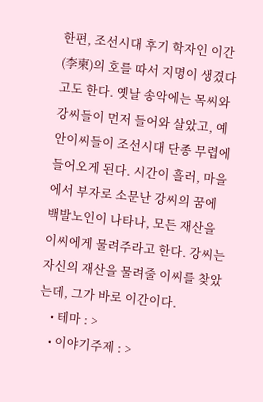한편, 조선시대 후기 학자인 이간(李柬)의 호를 따서 지명이 생겼다고도 한다. 옛날 송악에는 목씨와 강씨들이 먼저 들어와 살았고, 예안이씨들이 조선시대 단종 무렵에 들어오게 된다. 시간이 흘러, 마을에서 부자로 소문난 강씨의 꿈에 백발노인이 나타나, 모든 재산을 이씨에게 물려주라고 한다. 강씨는 자신의 재산을 물려줄 이씨를 찾았는데, 그가 바로 이간이다.
    • 테마 : >
    • 이야기주제 : >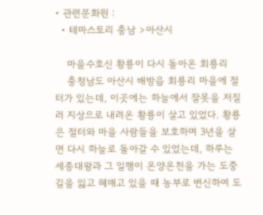• 관련문화원 :
  • 테마스토리 충남 >아산시

    마을수호신 황룡이 다시 돌아온 회룡리
    충청남도 아산시 배방읍 회룡리 마을에 절터가 있는데, 이곳에는 하늘에서 잘못을 저질러 지상으로 내려온 황룡이 살고 있었다. 황룡은 절터와 마을 사람들을 보호하며 3년을 살면 다시 하늘로 돌아갈 수 있었는데, 하루는 세종대왕과 그 일행이 온양온천을 가는 도중 길을 잃고 헤매고 있을 때 농부로 변신하여 도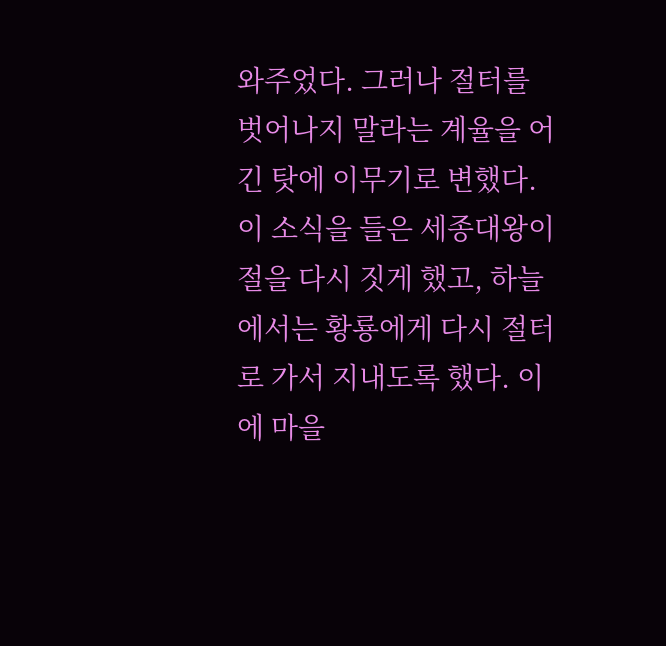와주었다. 그러나 절터를 벗어나지 말라는 계율을 어긴 탓에 이무기로 변했다. 이 소식을 들은 세종대왕이 절을 다시 짓게 했고, 하늘에서는 황룡에게 다시 절터로 가서 지내도록 했다. 이에 마을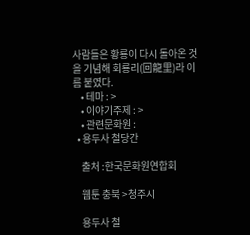사람들은 황룡이 다시 돌아온 것을 기념해 회룡리(回龍里)라 이름 붙였다.
    • 테마 : >
    • 이야기주제 : >
    • 관련문화원 :
  • 용두사 철당간

    출처 :한국문화원연합회

    웹툰 충북 >청주시

    용두사 철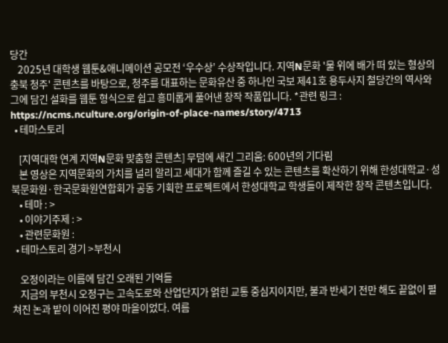당간
    2025년 대학생 웹툰&애니메이션 공모전 ‘우수상’ 수상작입니다. 지역N문화 '물 위에 배가 떠 있는 형상의 충북 청주' 콘텐츠를 바탕으로, 청주를 대표하는 문화유산 중 하나인 국보 제41호 용두사지 철당간의 역사와 그에 담긴 설화를 웹툰 형식으로 쉽고 흥미롭게 풀어낸 창작 작품입니다. *관련 링크 : https://ncms.nculture.org/origin-of-place-names/story/4713
  • 테마스토리

    [지역대학 연계 지역N문화 맞춤형 콘텐츠] 무덤에 새긴 그리움: 600년의 기다림
    본 영상은 지역문화의 가치를 널리 알리고 세대가 함께 즐길 수 있는 콘텐츠를 확산하기 위해 한성대학교·성북문화원·한국문화원연합회가 공동 기획한 프로젝트에서 한성대학교 학생들이 제작한 창작 콘텐츠입니다.
    • 테마 : >
    • 이야기주제 : >
    • 관련문화원 :
  • 테마스토리 경기 >부천시

    오정이라는 이름에 담긴 오래된 기억들
    지금의 부천시 오정구는 고속도로와 산업단지가 얽힌 교통 중심지이지만, 불과 반세기 전만 해도 끝없이 펼쳐진 논과 밭이 이어진 평야 마을이었다. 여름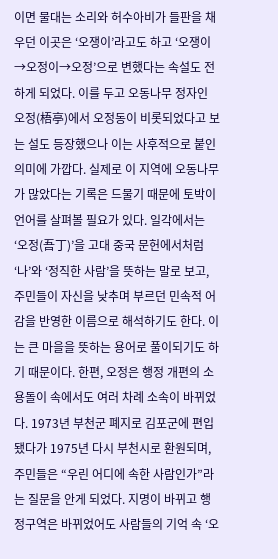이면 물대는 소리와 허수아비가 들판을 채우던 이곳은 ‘오쟁이’라고도 하고 ‘오쟁이→오정이→오정’으로 변했다는 속설도 전하게 되었다. 이를 두고 오동나무 정자인 오정(梧亭)에서 오정동이 비롯되었다고 보는 설도 등장했으나 이는 사후적으로 붙인 의미에 가깝다. 실제로 이 지역에 오동나무가 많았다는 기록은 드물기 때문에 토박이 언어를 살펴볼 필요가 있다. 일각에서는 ‘오정(吾丁)’을 고대 중국 문헌에서처럼 ‘나’와 ‘정직한 사람’을 뜻하는 말로 보고, 주민들이 자신을 낮추며 부르던 민속적 어감을 반영한 이름으로 해석하기도 한다. 이는 큰 마을을 뜻하는 용어로 풀이되기도 하기 때문이다. 한편, 오정은 행정 개편의 소용돌이 속에서도 여러 차례 소속이 바뀌었다. 1973년 부천군 폐지로 김포군에 편입됐다가 1975년 다시 부천시로 환원되며, 주민들은 “우린 어디에 속한 사람인가”라는 질문을 안게 되었다. 지명이 바뀌고 행정구역은 바뀌었어도 사람들의 기억 속 ‘오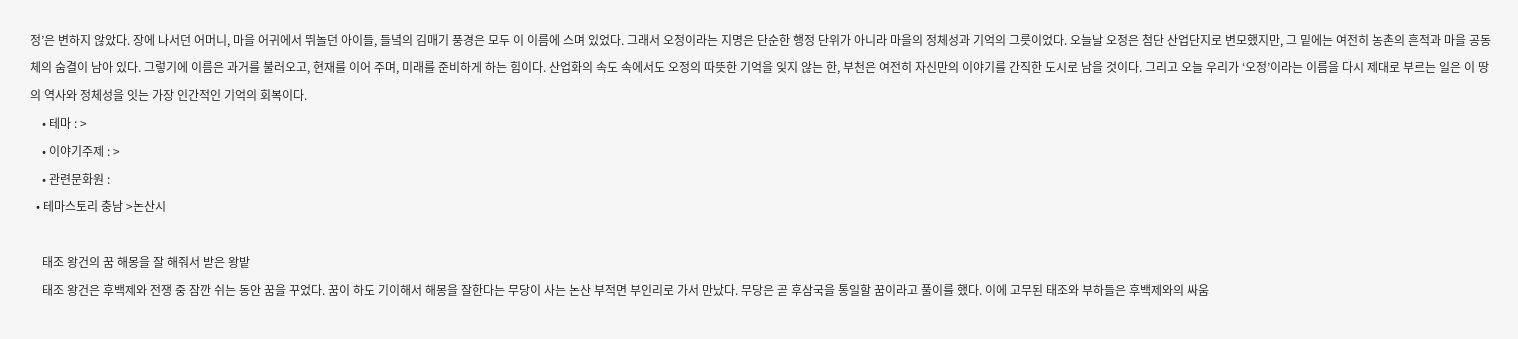정’은 변하지 않았다. 장에 나서던 어머니, 마을 어귀에서 뛰놀던 아이들, 들녘의 김매기 풍경은 모두 이 이름에 스며 있었다. 그래서 오정이라는 지명은 단순한 행정 단위가 아니라 마을의 정체성과 기억의 그릇이었다. 오늘날 오정은 첨단 산업단지로 변모했지만, 그 밑에는 여전히 농촌의 흔적과 마을 공동체의 숨결이 남아 있다. 그렇기에 이름은 과거를 불러오고, 현재를 이어 주며, 미래를 준비하게 하는 힘이다. 산업화의 속도 속에서도 오정의 따뜻한 기억을 잊지 않는 한, 부천은 여전히 자신만의 이야기를 간직한 도시로 남을 것이다. 그리고 오늘 우리가 ‘오정’이라는 이름을 다시 제대로 부르는 일은 이 땅의 역사와 정체성을 잇는 가장 인간적인 기억의 회복이다.
    • 테마 : >
    • 이야기주제 : >
    • 관련문화원 :
  • 테마스토리 충남 >논산시

    태조 왕건의 꿈 해몽을 잘 해줘서 받은 왕밭
    태조 왕건은 후백제와 전쟁 중 잠깐 쉬는 동안 꿈을 꾸었다. 꿈이 하도 기이해서 해몽을 잘한다는 무당이 사는 논산 부적면 부인리로 가서 만났다. 무당은 곧 후삼국을 통일할 꿈이라고 풀이를 했다. 이에 고무된 태조와 부하들은 후백제와의 싸움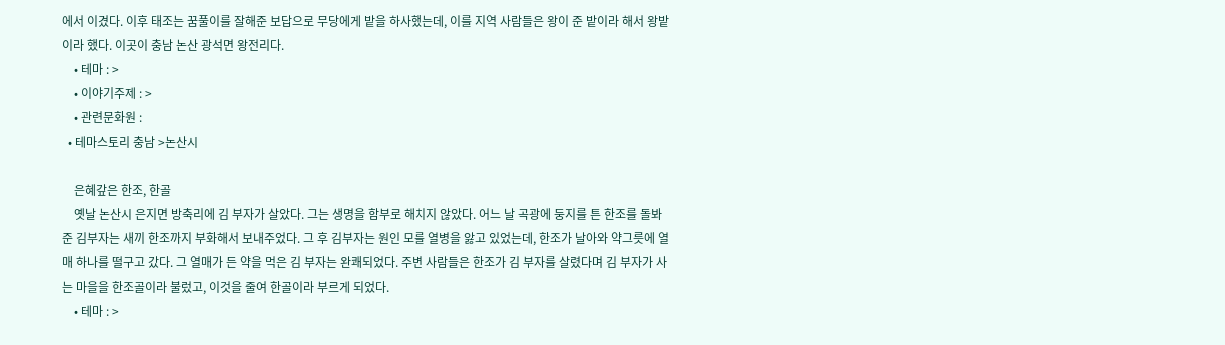에서 이겼다. 이후 태조는 꿈풀이를 잘해준 보답으로 무당에게 밭을 하사했는데, 이를 지역 사람들은 왕이 준 밭이라 해서 왕밭이라 했다. 이곳이 충남 논산 광석면 왕전리다.
    • 테마 : >
    • 이야기주제 : >
    • 관련문화원 :
  • 테마스토리 충남 >논산시

    은혜갚은 한조, 한골
    옛날 논산시 은지면 방축리에 김 부자가 살았다. 그는 생명을 함부로 해치지 않았다. 어느 날 곡광에 둥지를 튼 한조를 돌봐준 김부자는 새끼 한조까지 부화해서 보내주었다. 그 후 김부자는 원인 모를 열병을 앓고 있었는데, 한조가 날아와 약그릇에 열매 하나를 떨구고 갔다. 그 열매가 든 약을 먹은 김 부자는 완쾌되었다. 주변 사람들은 한조가 김 부자를 살렸다며 김 부자가 사는 마을을 한조골이라 불렀고, 이것을 줄여 한골이라 부르게 되었다.
    • 테마 : >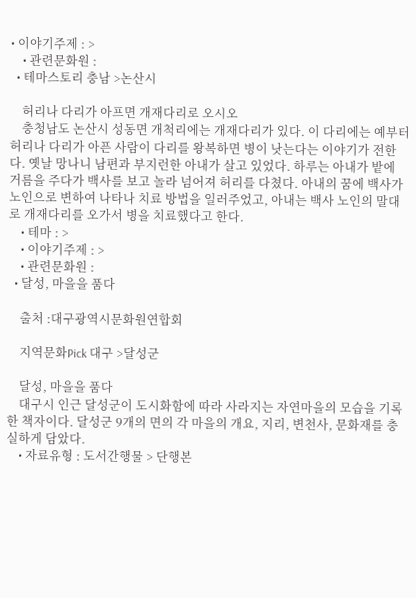• 이야기주제 : >
    • 관련문화원 :
  • 테마스토리 충남 >논산시

    허리나 다리가 아프면 개재다리로 오시오
    충청남도 논산시 성동면 개척리에는 개재다리가 있다. 이 다리에는 예부터 허리나 다리가 아픈 사람이 다리를 왕복하면 병이 낫는다는 이야기가 전한다. 옛날 망나니 남편과 부지런한 아내가 살고 있었다. 하루는 아내가 밭에 거름을 주다가 백사를 보고 놀라 넘어져 허리를 다쳤다. 아내의 꿈에 백사가 노인으로 변하여 나타나 치료 방법을 일러주었고, 아내는 백사 노인의 말대로 개재다리를 오가서 병을 치료했다고 한다.
    • 테마 : >
    • 이야기주제 : >
    • 관련문화원 :
  • 달성, 마을을 품다

    출처 :대구광역시문화원연합회

    지역문화Pick 대구 >달성군

    달성, 마을을 품다
    대구시 인근 달성군이 도시화함에 따라 사라지는 자연마을의 모습을 기록한 책자이다. 달성군 9개의 면의 각 마을의 개요, 지리, 변천사, 문화재를 충실하게 담았다.
    • 자료유형 : 도서간행물 > 단행본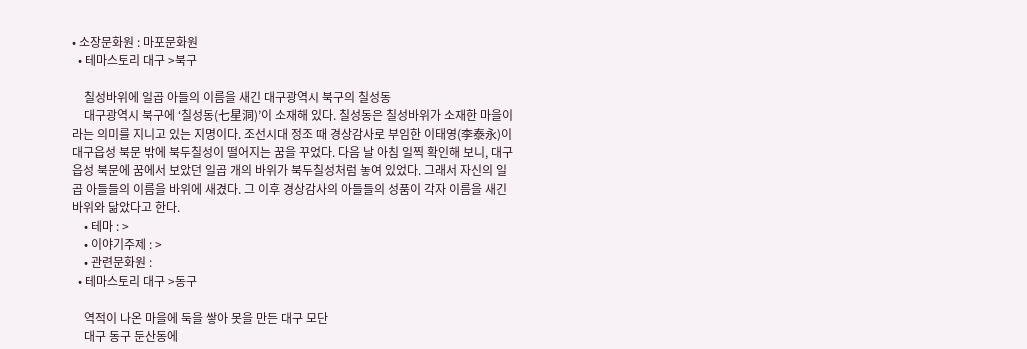• 소장문화원 : 마포문화원
  • 테마스토리 대구 >북구

    칠성바위에 일곱 아들의 이름을 새긴 대구광역시 북구의 칠성동
    대구광역시 북구에 ‘칠성동(七星洞)’이 소재해 있다. 칠성동은 칠성바위가 소재한 마을이라는 의미를 지니고 있는 지명이다. 조선시대 정조 때 경상감사로 부임한 이태영(李泰永)이 대구읍성 북문 밖에 북두칠성이 떨어지는 꿈을 꾸었다. 다음 날 아침 일찍 확인해 보니, 대구읍성 북문에 꿈에서 보았던 일곱 개의 바위가 북두칠성처럼 놓여 있었다. 그래서 자신의 일곱 아들들의 이름을 바위에 새겼다. 그 이후 경상감사의 아들들의 성품이 각자 이름을 새긴 바위와 닮았다고 한다.
    • 테마 : >
    • 이야기주제 : >
    • 관련문화원 :
  • 테마스토리 대구 >동구

    역적이 나온 마을에 둑을 쌓아 못을 만든 대구 모단
    대구 동구 둔산동에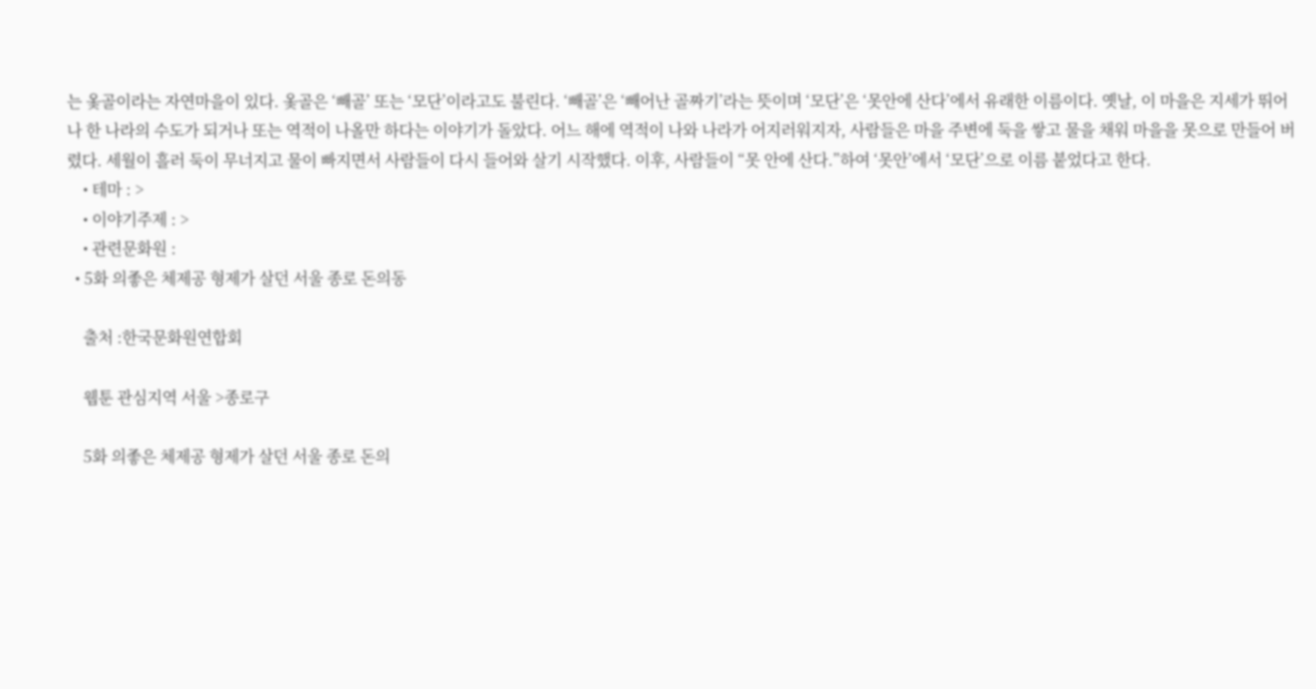는 옻골이라는 자연마을이 있다. 옻골은 ‘빼골’ 또는 ‘모단’이라고도 불린다. ‘빼골’은 ‘빼어난 골짜기’라는 뜻이며 ‘모단’은 ‘못안에 산다’에서 유래한 이름이다. 옛날, 이 마을은 지세가 뛰어나 한 나라의 수도가 되거나 또는 역적이 나올만 하다는 이야기가 돌았다. 어느 해에 역적이 나와 나라가 어지러워지자, 사람들은 마을 주변에 둑을 쌓고 물을 채워 마을을 못으로 만들어 버렸다. 세월이 흘러 둑이 무너지고 물이 빠지면서 사람들이 다시 들어와 살기 시작했다. 이후, 사람들이 “못 안에 산다.”하여 ‘못안’에서 ‘모단’으로 이름 붙었다고 한다.
    • 테마 : >
    • 이야기주제 : >
    • 관련문화원 :
  • 5화 의좋은 체제공 형제가 살던 서울 종로 돈의동

    출처 :한국문화원연합회

    웹툰 관심지역 서울 >종로구

    5화 의좋은 체제공 형제가 살던 서울 종로 돈의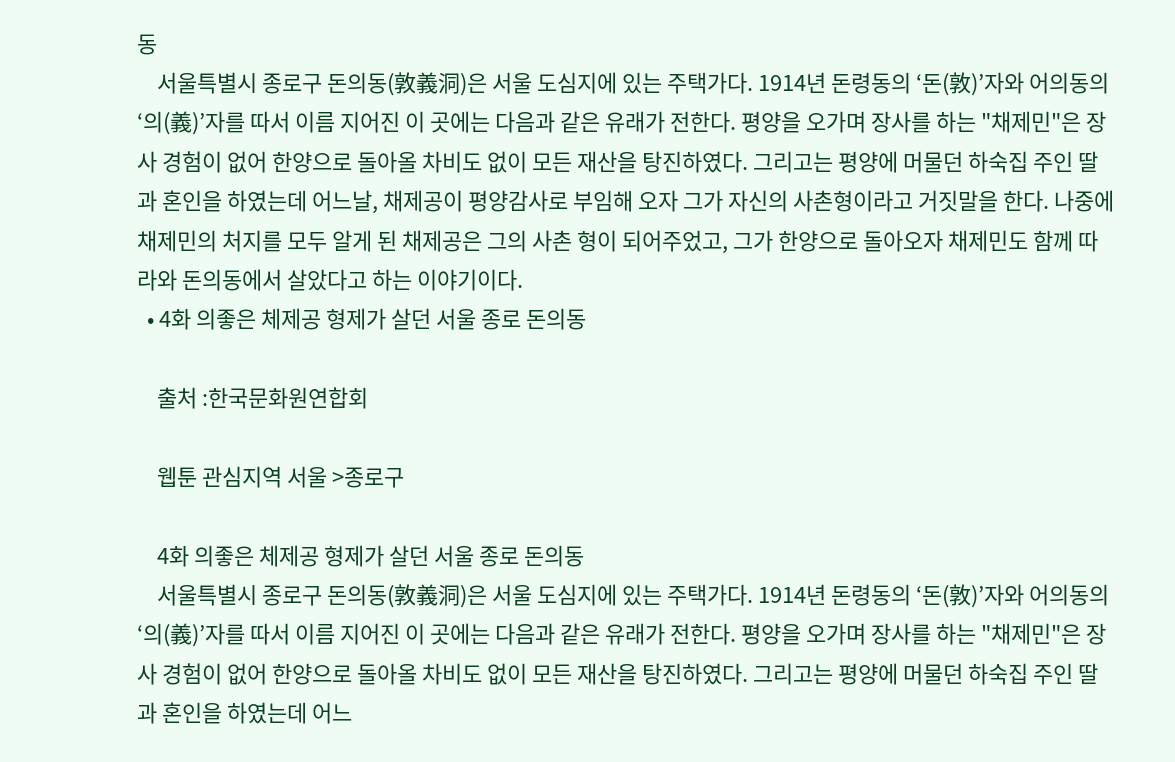동
    서울특별시 종로구 돈의동(敦義洞)은 서울 도심지에 있는 주택가다. 1914년 돈령동의 ‘돈(敦)’자와 어의동의 ‘의(義)’자를 따서 이름 지어진 이 곳에는 다음과 같은 유래가 전한다. 평양을 오가며 장사를 하는 "채제민"은 장사 경험이 없어 한양으로 돌아올 차비도 없이 모든 재산을 탕진하였다. 그리고는 평양에 머물던 하숙집 주인 딸과 혼인을 하였는데 어느날, 채제공이 평양감사로 부임해 오자 그가 자신의 사촌형이라고 거짓말을 한다. 나중에 채제민의 처지를 모두 알게 된 채제공은 그의 사촌 형이 되어주었고, 그가 한양으로 돌아오자 채제민도 함께 따라와 돈의동에서 살았다고 하는 이야기이다.
  • 4화 의좋은 체제공 형제가 살던 서울 종로 돈의동

    출처 :한국문화원연합회

    웹툰 관심지역 서울 >종로구

    4화 의좋은 체제공 형제가 살던 서울 종로 돈의동
    서울특별시 종로구 돈의동(敦義洞)은 서울 도심지에 있는 주택가다. 1914년 돈령동의 ‘돈(敦)’자와 어의동의 ‘의(義)’자를 따서 이름 지어진 이 곳에는 다음과 같은 유래가 전한다. 평양을 오가며 장사를 하는 "채제민"은 장사 경험이 없어 한양으로 돌아올 차비도 없이 모든 재산을 탕진하였다. 그리고는 평양에 머물던 하숙집 주인 딸과 혼인을 하였는데 어느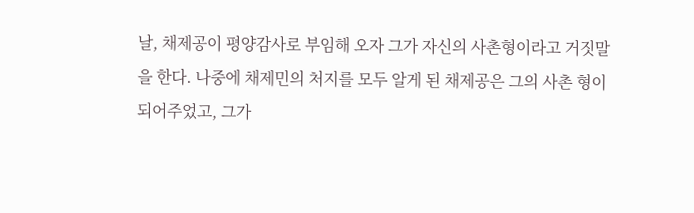날, 채제공이 평양감사로 부임해 오자 그가 자신의 사촌형이라고 거짓말을 한다. 나중에 채제민의 처지를 모두 알게 된 채제공은 그의 사촌 형이 되어주었고, 그가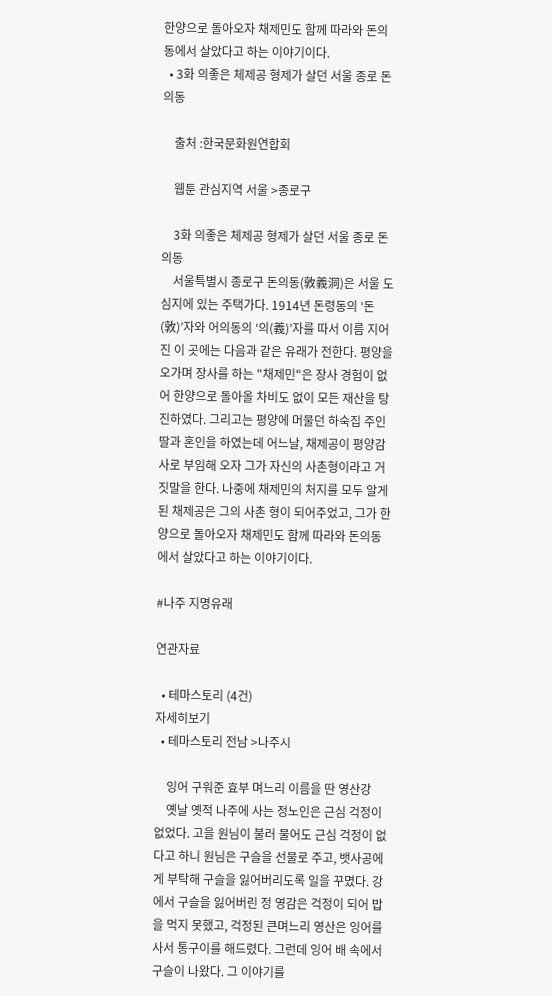한양으로 돌아오자 채제민도 함께 따라와 돈의동에서 살았다고 하는 이야기이다.
  • 3화 의좋은 체제공 형제가 살던 서울 종로 돈의동

    출처 :한국문화원연합회

    웹툰 관심지역 서울 >종로구

    3화 의좋은 체제공 형제가 살던 서울 종로 돈의동
    서울특별시 종로구 돈의동(敦義洞)은 서울 도심지에 있는 주택가다. 1914년 돈령동의 ‘돈(敦)’자와 어의동의 ‘의(義)’자를 따서 이름 지어진 이 곳에는 다음과 같은 유래가 전한다. 평양을 오가며 장사를 하는 "채제민"은 장사 경험이 없어 한양으로 돌아올 차비도 없이 모든 재산을 탕진하였다. 그리고는 평양에 머물던 하숙집 주인 딸과 혼인을 하였는데 어느날, 채제공이 평양감사로 부임해 오자 그가 자신의 사촌형이라고 거짓말을 한다. 나중에 채제민의 처지를 모두 알게 된 채제공은 그의 사촌 형이 되어주었고, 그가 한양으로 돌아오자 채제민도 함께 따라와 돈의동에서 살았다고 하는 이야기이다.

#나주 지명유래

연관자료

  • 테마스토리 (4건)
자세히보기
  • 테마스토리 전남 >나주시

    잉어 구워준 효부 며느리 이름을 딴 영산강
    옛날 옛적 나주에 사는 정노인은 근심 걱정이 없었다. 고을 원님이 불러 물어도 근심 걱정이 없다고 하니 원님은 구슬을 선물로 주고, 뱃사공에게 부탁해 구슬을 잃어버리도록 일을 꾸몄다. 강에서 구슬을 잃어버린 정 영감은 걱정이 되어 밥을 먹지 못했고, 걱정된 큰며느리 영산은 잉어를 사서 통구이를 해드렸다. 그런데 잉어 배 속에서 구슬이 나왔다. 그 이야기를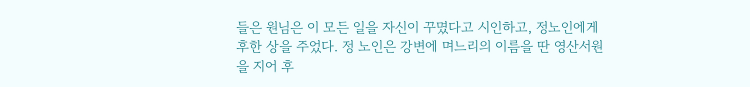들은 원님은 이 모든 일을 자신이 꾸몄다고 시인하고, 정노인에게 후한 상을 주었다. 정 노인은 강변에 며느리의 이름을 딴 영산서원을 지어 후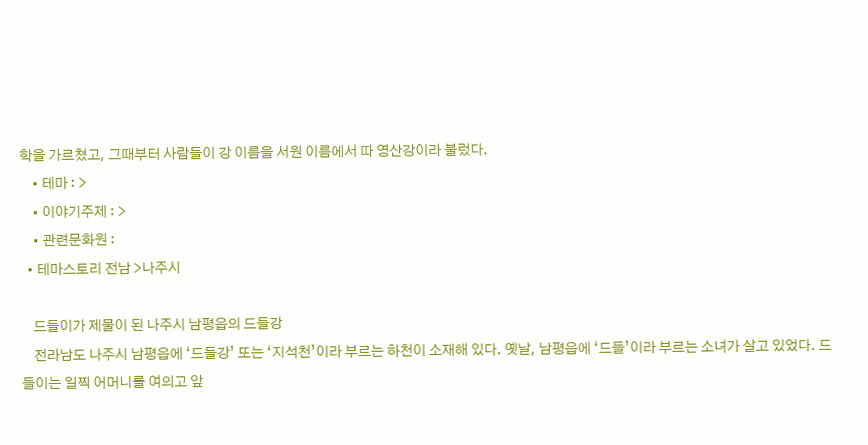학을 가르쳤고, 그때부터 사람들이 강 이름을 서원 이름에서 따 영산강이라 불렀다.
    • 테마 : >
    • 이야기주제 : >
    • 관련문화원 :
  • 테마스토리 전남 >나주시

    드들이가 제물이 된 나주시 남평읍의 드들강
    전라남도 나주시 남평읍에 ‘드들강’ 또는 ‘지석천’이라 부르는 하천이 소재해 있다. 옛날, 남평읍에 ‘드들’이라 부르는 소녀가 살고 있었다. 드들이는 일찍 어머니를 여의고 앞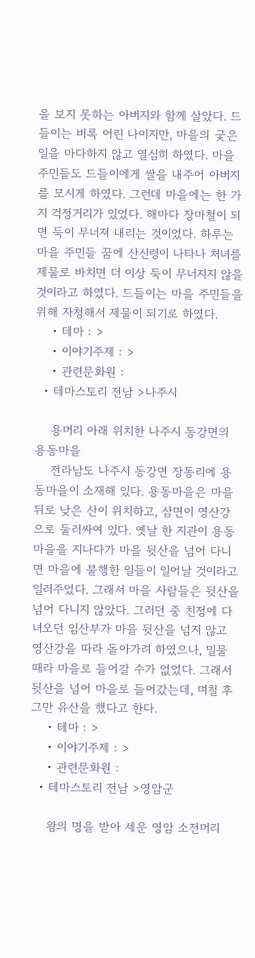을 보지 못하는 아버지와 함께 살았다. 드들이는 비록 어린 나이지만, 마을의 궂은 일을 마다하지 않고 열심히 하였다. 마을 주민들도 드들이에게 쌀을 내주어 아버지를 모시게 하였다. 그런데 마을에는 한 가지 걱정거리가 있었다. 해마다 장마철이 되면 둑이 무너져 내리는 것이었다. 하루는 마을 주민들 꿈에 산신령이 나타나 처녀를 제물로 바치면 더 이상 둑이 무너지지 않을 것이라고 하였다. 드들이는 마을 주민들을 위해 자청해서 제물이 되기로 하였다.
    • 테마 : >
    • 이야기주제 : >
    • 관련문화원 :
  • 테마스토리 전남 >나주시

    용머리 아래 위치한 나주시 동강면의 용동마을
    전라남도 나주시 동강면 장동리에 용동마을이 소재해 있다. 용동마을은 마을 뒤로 낮은 산이 위치하고, 삼면이 영산강으로 둘러싸여 있다. 옛날 한 지관이 용동마을을 지나다가 마을 뒷산을 넘어 다니면 마을에 불행한 일들이 일어날 것이라고 일러주었다. 그래서 마을 사람들은 뒷산을 넘어 다니지 않았다. 그러던 중 친정에 다녀오던 임산부가 마을 뒷산을 넘지 않고 영산강을 따라 돌아가려 하였으나, 밀물 때라 마을로 들어갈 수가 없었다. 그래서 뒷산을 넘어 마을로 들어갔는데, 며칠 후 그만 유산을 했다고 한다.
    • 테마 : >
    • 이야기주제 : >
    • 관련문화원 :
  • 테마스토리 전남 >영암군

    왕의 명을 받아 세운 영암 소전머리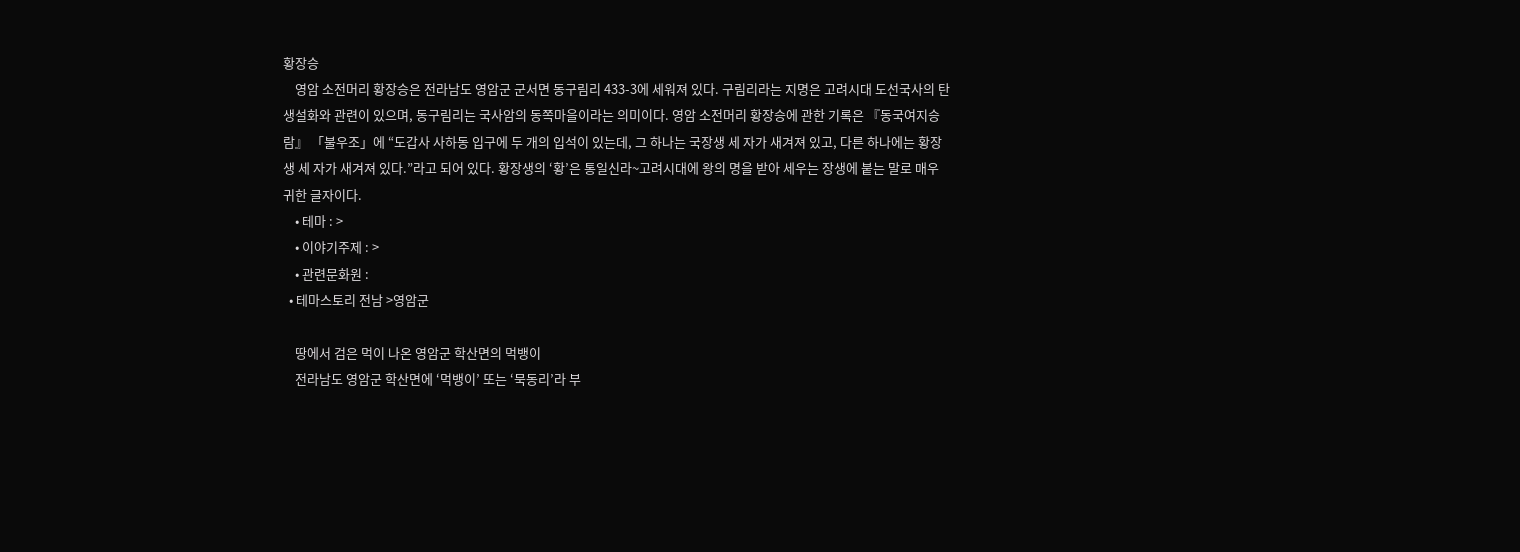황장승
    영암 소전머리 황장승은 전라남도 영암군 군서면 동구림리 433-3에 세워져 있다. 구림리라는 지명은 고려시대 도선국사의 탄생설화와 관련이 있으며, 동구림리는 국사암의 동쪽마을이라는 의미이다. 영암 소전머리 황장승에 관한 기록은 『동국여지승람』 「불우조」에 “도갑사 사하동 입구에 두 개의 입석이 있는데, 그 하나는 국장생 세 자가 새겨져 있고, 다른 하나에는 황장생 세 자가 새겨져 있다.”라고 되어 있다. 황장생의 ‘황’은 통일신라~고려시대에 왕의 명을 받아 세우는 장생에 붙는 말로 매우 귀한 글자이다.
    • 테마 : >
    • 이야기주제 : >
    • 관련문화원 :
  • 테마스토리 전남 >영암군

    땅에서 검은 먹이 나온 영암군 학산면의 먹뱅이
    전라남도 영암군 학산면에 ‘먹뱅이’ 또는 ‘묵동리’라 부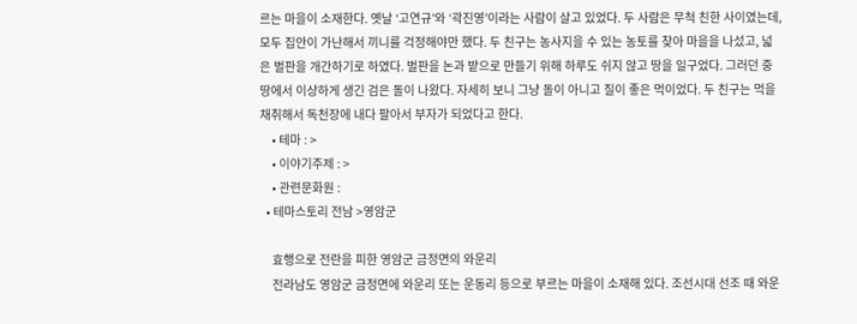르는 마을이 소재한다. 옛날 ‘고연규’와 ‘곽진영’이라는 사람이 살고 있었다. 두 사람은 무척 친한 사이였는데, 모두 집안이 가난해서 끼니를 걱정해야만 했다. 두 친구는 농사지을 수 있는 농토를 찾아 마을을 나섰고, 넓은 벌판을 개간하기로 하였다. 벌판을 논과 밭으로 만들기 위해 하루도 쉬지 않고 땅을 일구었다. 그러던 중 땅에서 이상하게 생긴 검은 돌이 나왔다. 자세히 보니 그냥 돌이 아니고 질이 좋은 먹이었다. 두 친구는 먹을 채취해서 독천장에 내다 팔아서 부자가 되었다고 한다.
    • 테마 : >
    • 이야기주제 : >
    • 관련문화원 :
  • 테마스토리 전남 >영암군

    효행으로 전란을 피한 영암군 금정면의 와운리
    전라남도 영암군 금정면에 와운리 또는 운동리 등으로 부르는 마을이 소재해 있다. 조선시대 선조 때 와운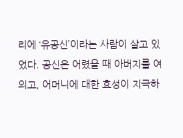리에 ‘유공신’이라는 사람이 살고 있었다. 공신은 어렸을 때 아버지를 여의고, 어머니에 대한 효성이 지극하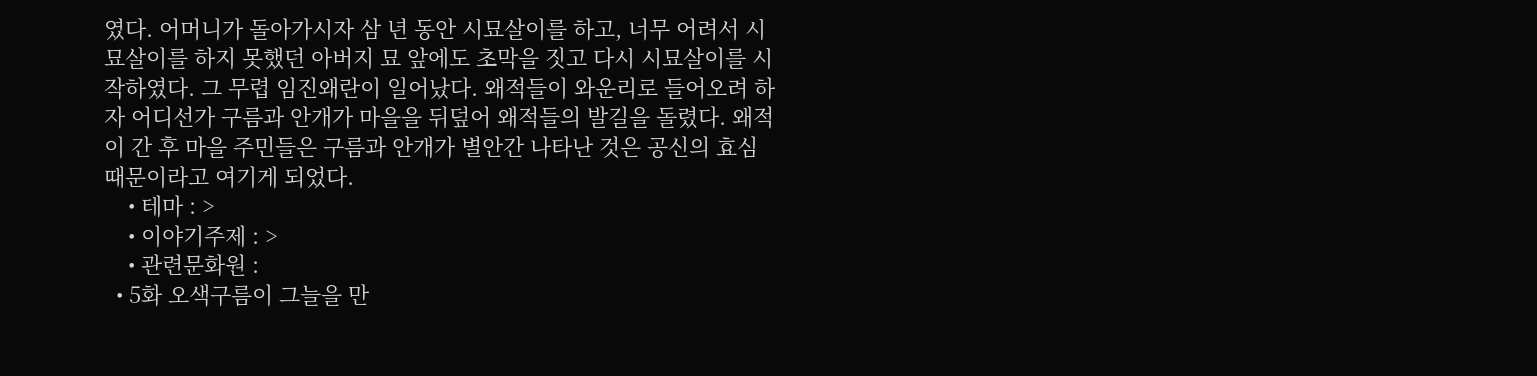였다. 어머니가 돌아가시자 삼 년 동안 시묘살이를 하고, 너무 어려서 시묘살이를 하지 못했던 아버지 묘 앞에도 초막을 짓고 다시 시묘살이를 시작하였다. 그 무렵 임진왜란이 일어났다. 왜적들이 와운리로 들어오려 하자 어디선가 구름과 안개가 마을을 뒤덮어 왜적들의 발길을 돌렸다. 왜적이 간 후 마을 주민들은 구름과 안개가 별안간 나타난 것은 공신의 효심 때문이라고 여기게 되었다.
    • 테마 : >
    • 이야기주제 : >
    • 관련문화원 :
  • 5화 오색구름이 그늘을 만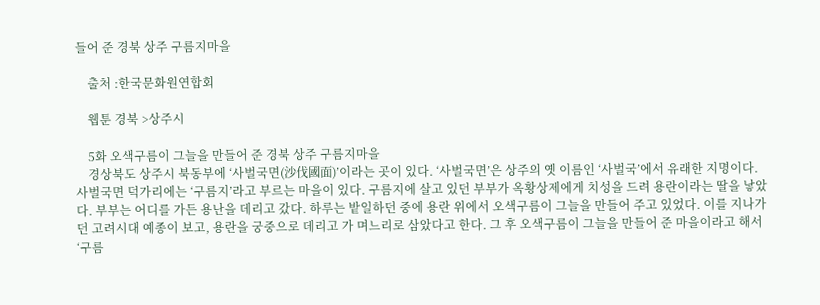들어 준 경북 상주 구름지마을

    출처 :한국문화원연합회

    웹툰 경북 >상주시

    5화 오색구름이 그늘을 만들어 준 경북 상주 구름지마을
    경상북도 상주시 북동부에 ‘사벌국면(沙伐國面)’이라는 곳이 있다. ‘사벌국면’은 상주의 옛 이름인 ‘사벌국’에서 유래한 지명이다. 사벌국면 덕가리에는 ‘구름지’라고 부르는 마을이 있다. 구름지에 살고 있던 부부가 옥황상제에게 치성을 드려 용란이라는 딸을 낳았다. 부부는 어디를 가든 용난을 데리고 갔다. 하루는 밭일하던 중에 용란 위에서 오색구름이 그늘을 만들어 주고 있었다. 이를 지나가던 고려시대 예종이 보고, 용란을 궁중으로 데리고 가 며느리로 삼았다고 한다. 그 후 오색구름이 그늘을 만들어 준 마을이라고 해서 ‘구름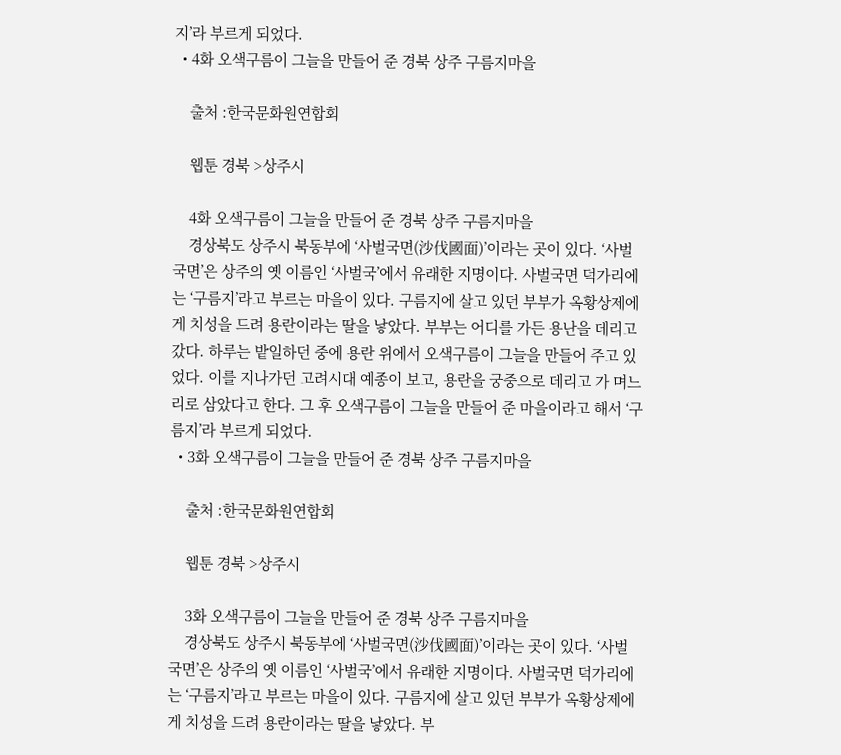지’라 부르게 되었다.
  • 4화 오색구름이 그늘을 만들어 준 경북 상주 구름지마을

    출처 :한국문화원연합회

    웹툰 경북 >상주시

    4화 오색구름이 그늘을 만들어 준 경북 상주 구름지마을
    경상북도 상주시 북동부에 ‘사벌국면(沙伐國面)’이라는 곳이 있다. ‘사벌국면’은 상주의 옛 이름인 ‘사벌국’에서 유래한 지명이다. 사벌국면 덕가리에는 ‘구름지’라고 부르는 마을이 있다. 구름지에 살고 있던 부부가 옥황상제에게 치성을 드려 용란이라는 딸을 낳았다. 부부는 어디를 가든 용난을 데리고 갔다. 하루는 밭일하던 중에 용란 위에서 오색구름이 그늘을 만들어 주고 있었다. 이를 지나가던 고려시대 예종이 보고, 용란을 궁중으로 데리고 가 며느리로 삼았다고 한다. 그 후 오색구름이 그늘을 만들어 준 마을이라고 해서 ‘구름지’라 부르게 되었다.
  • 3화 오색구름이 그늘을 만들어 준 경북 상주 구름지마을

    출처 :한국문화원연합회

    웹툰 경북 >상주시

    3화 오색구름이 그늘을 만들어 준 경북 상주 구름지마을
    경상북도 상주시 북동부에 ‘사벌국면(沙伐國面)’이라는 곳이 있다. ‘사벌국면’은 상주의 옛 이름인 ‘사벌국’에서 유래한 지명이다. 사벌국면 덕가리에는 ‘구름지’라고 부르는 마을이 있다. 구름지에 살고 있던 부부가 옥황상제에게 치성을 드려 용란이라는 딸을 낳았다. 부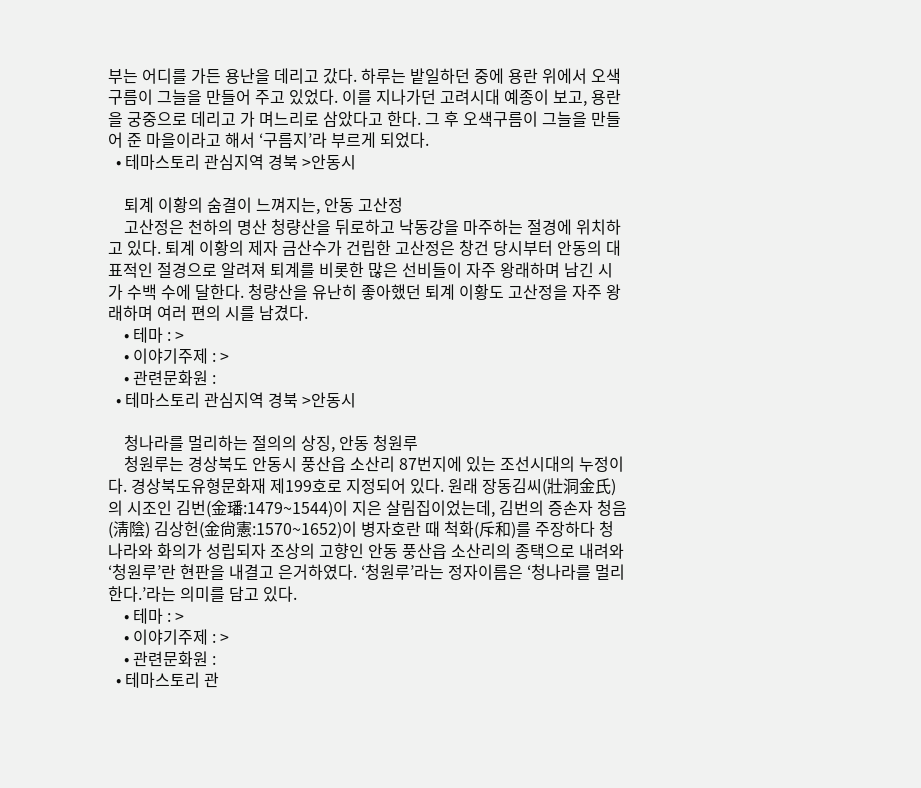부는 어디를 가든 용난을 데리고 갔다. 하루는 밭일하던 중에 용란 위에서 오색구름이 그늘을 만들어 주고 있었다. 이를 지나가던 고려시대 예종이 보고, 용란을 궁중으로 데리고 가 며느리로 삼았다고 한다. 그 후 오색구름이 그늘을 만들어 준 마을이라고 해서 ‘구름지’라 부르게 되었다.
  • 테마스토리 관심지역 경북 >안동시

    퇴계 이황의 숨결이 느껴지는, 안동 고산정
    고산정은 천하의 명산 청량산을 뒤로하고 낙동강을 마주하는 절경에 위치하고 있다. 퇴계 이황의 제자 금산수가 건립한 고산정은 창건 당시부터 안동의 대표적인 절경으로 알려져 퇴계를 비롯한 많은 선비들이 자주 왕래하며 남긴 시가 수백 수에 달한다. 청량산을 유난히 좋아했던 퇴계 이황도 고산정을 자주 왕래하며 여러 편의 시를 남겼다.
    • 테마 : >
    • 이야기주제 : >
    • 관련문화원 :
  • 테마스토리 관심지역 경북 >안동시

    청나라를 멀리하는 절의의 상징, 안동 청원루
    청원루는 경상북도 안동시 풍산읍 소산리 87번지에 있는 조선시대의 누정이다. 경상북도유형문화재 제199호로 지정되어 있다. 원래 장동김씨(壯洞金氏)의 시조인 김번(金璠:1479~1544)이 지은 살림집이었는데, 김번의 증손자 청음(淸陰) 김상헌(金尙憲:1570~1652)이 병자호란 때 척화(斥和)를 주장하다 청나라와 화의가 성립되자 조상의 고향인 안동 풍산읍 소산리의 종택으로 내려와 ‘청원루’란 현판을 내결고 은거하였다. ‘청원루’라는 정자이름은 ‘청나라를 멀리한다.’라는 의미를 담고 있다.
    • 테마 : >
    • 이야기주제 : >
    • 관련문화원 :
  • 테마스토리 관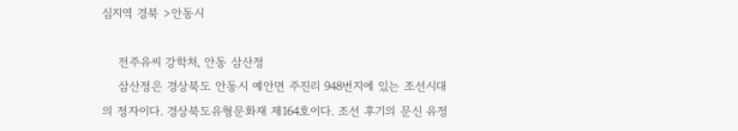심지역 경북 >안동시

    전주유씨 강학처, 안동 삼산정
    삼산정은 경상북도 안동시 예안면 주진리 948번지에 있는 조선시대의 정자이다. 경상북도유형문화재 제164호이다. 조선 후기의 문신 유정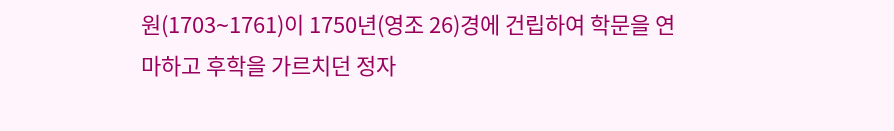원(1703∼1761)이 1750년(영조 26)경에 건립하여 학문을 연마하고 후학을 가르치던 정자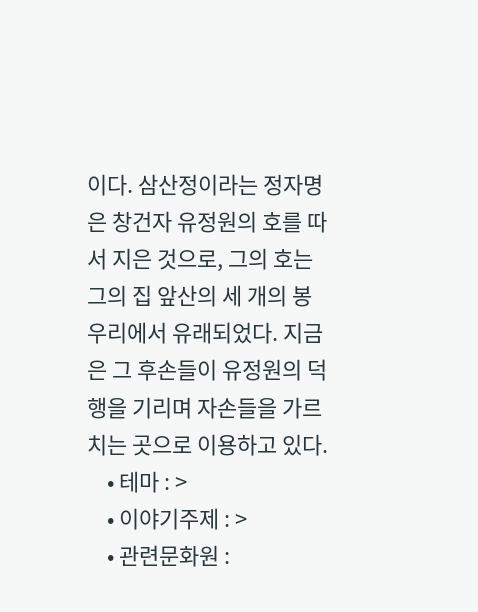이다. 삼산정이라는 정자명은 창건자 유정원의 호를 따서 지은 것으로, 그의 호는 그의 집 앞산의 세 개의 봉우리에서 유래되었다. 지금은 그 후손들이 유정원의 덕행을 기리며 자손들을 가르치는 곳으로 이용하고 있다.
    • 테마 : >
    • 이야기주제 : >
    • 관련문화원 :